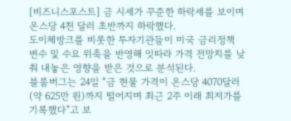[비즈니스포스트] 금 시세가 꾸준한 하락세를 보이며 온스당 4천 달러 초반까지 하락했다.
도이체방크를 비롯한 투자기관들이 미국 금리정책 변수 및 수요 위축을 반영해 잇따라 가격 전망치를 낮춰 내놓은 영향을 받은 것으로 분석된다.
블룸버그는 24일 “금 현물 가격이 온스당 4070달러(약 625만 원)까지 떨어지며 최근 2주 이래 최저가를 기록했다”고 보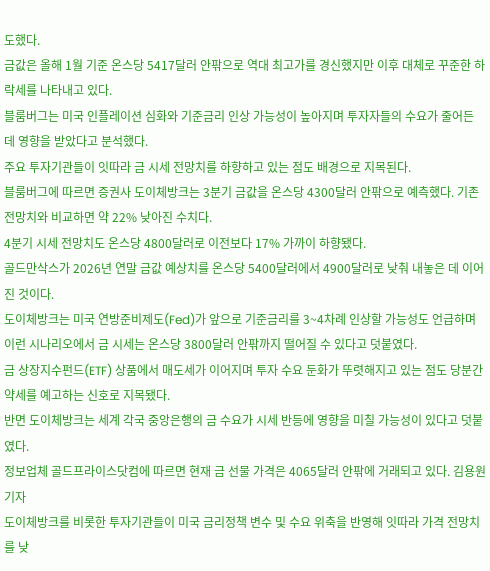도했다.
금값은 올해 1월 기준 온스당 5417달러 안팎으로 역대 최고가를 경신했지만 이후 대체로 꾸준한 하락세를 나타내고 있다.
블룸버그는 미국 인플레이션 심화와 기준금리 인상 가능성이 높아지며 투자자들의 수요가 줄어든 데 영향을 받았다고 분석했다.
주요 투자기관들이 잇따라 금 시세 전망치를 하향하고 있는 점도 배경으로 지목된다.
블룸버그에 따르면 증권사 도이체방크는 3분기 금값을 온스당 4300달러 안팎으로 예측했다. 기존 전망치와 비교하면 약 22% 낮아진 수치다.
4분기 시세 전망치도 온스당 4800달러로 이전보다 17% 가까이 하향됐다.
골드만삭스가 2026년 연말 금값 예상치를 온스당 5400달러에서 4900달러로 낮춰 내놓은 데 이어진 것이다.
도이체방크는 미국 연방준비제도(Fed)가 앞으로 기준금리를 3~4차례 인상할 가능성도 언급하며 이런 시나리오에서 금 시세는 온스당 3800달러 안팎까지 떨어질 수 있다고 덧붙였다.
금 상장지수펀드(ETF) 상품에서 매도세가 이어지며 투자 수요 둔화가 뚜렷해지고 있는 점도 당분간 약세를 예고하는 신호로 지목됐다.
반면 도이체방크는 세계 각국 중앙은행의 금 수요가 시세 반등에 영향을 미칠 가능성이 있다고 덧붙였다.
정보업체 골드프라이스닷컴에 따르면 현재 금 선물 가격은 4065달러 안팎에 거래되고 있다. 김용원 기자
도이체방크를 비롯한 투자기관들이 미국 금리정책 변수 및 수요 위축을 반영해 잇따라 가격 전망치를 낮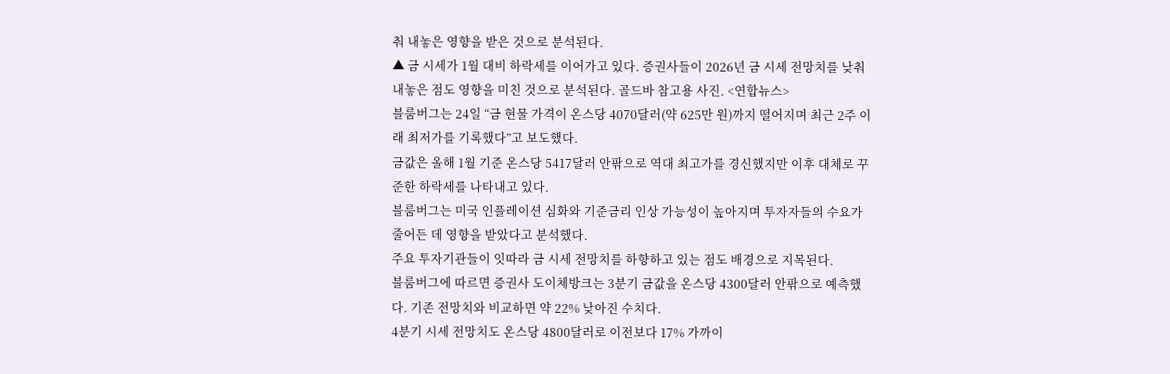춰 내놓은 영향을 받은 것으로 분석된다.
▲ 금 시세가 1월 대비 하락세를 이어가고 있다. 증권사들이 2026년 금 시세 전망치를 낮춰 내놓은 점도 영향을 미친 것으로 분석된다. 골드바 참고용 사진. <연합뉴스>
블룸버그는 24일 “금 현물 가격이 온스당 4070달러(약 625만 원)까지 떨어지며 최근 2주 이래 최저가를 기록했다”고 보도했다.
금값은 올해 1월 기준 온스당 5417달러 안팎으로 역대 최고가를 경신했지만 이후 대체로 꾸준한 하락세를 나타내고 있다.
블룸버그는 미국 인플레이션 심화와 기준금리 인상 가능성이 높아지며 투자자들의 수요가 줄어든 데 영향을 받았다고 분석했다.
주요 투자기관들이 잇따라 금 시세 전망치를 하향하고 있는 점도 배경으로 지목된다.
블룸버그에 따르면 증권사 도이체방크는 3분기 금값을 온스당 4300달러 안팎으로 예측했다. 기존 전망치와 비교하면 약 22% 낮아진 수치다.
4분기 시세 전망치도 온스당 4800달러로 이전보다 17% 가까이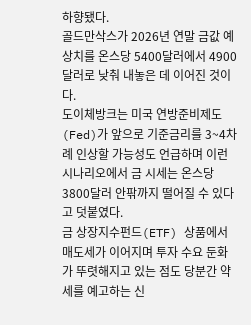하향됐다.
골드만삭스가 2026년 연말 금값 예상치를 온스당 5400달러에서 4900달러로 낮춰 내놓은 데 이어진 것이다.
도이체방크는 미국 연방준비제도(Fed)가 앞으로 기준금리를 3~4차례 인상할 가능성도 언급하며 이런 시나리오에서 금 시세는 온스당 3800달러 안팎까지 떨어질 수 있다고 덧붙였다.
금 상장지수펀드(ETF) 상품에서 매도세가 이어지며 투자 수요 둔화가 뚜렷해지고 있는 점도 당분간 약세를 예고하는 신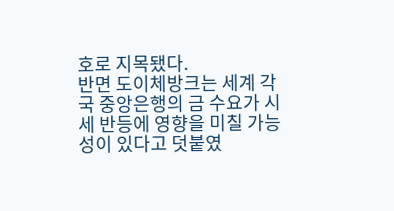호로 지목됐다.
반면 도이체방크는 세계 각국 중앙은행의 금 수요가 시세 반등에 영향을 미칠 가능성이 있다고 덧붙였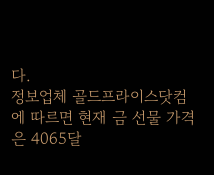다.
정보업체 골드프라이스닷컴에 따르면 현재 금 선물 가격은 4065달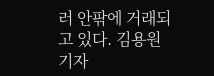러 안팎에 거래되고 있다. 김용원 기자